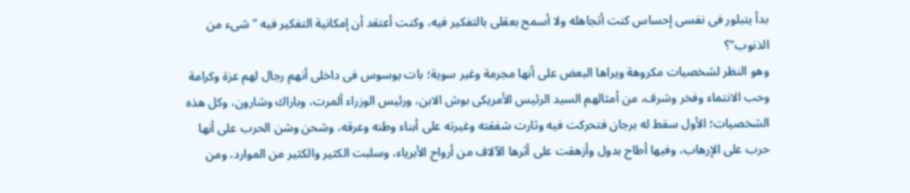بدأ يتبلور فى نفسى إحساس كنت أتجاهله ولا أسمح بعقلى بالتفكير فيه، وكنت أعتقد أن إمكانية التفكير فيه "شىء من الذنوب"؟
وهو النظر لشخصيات مكروهة ويراها البعض على أنها مجرمة وغير سوية؛ بات يوسوس فى داخلى أنهم رجال لهم عزة وكرامة وحب الانتماء وفخر وشرف، من أمثالهم السيد الرئيس الأمريكى بوش الابن، ورئيس الوزراء ألمرت، وباراك وشارون، وكل هذه الشخصيات؛ الأول سقط له برجان فتحركت فيه وثارت شفقته وغيرته على أبناء وطنه وعرقه، وشحن وشن الحرب على أنها حرب على الإرهاب، وفيها أطاح بدول وأزهقت على أثرها الآلاف من أرواح الأبرياء، وسلبت الكثير والكثير من الموارد، ومن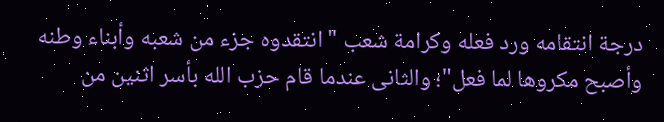درجة انتقامه ورد فعله وكرامة شعب "انتقدوه جزء من شعبه وأبناء وطنه وأصبح مكروها لما فعل"؛ والثانى عندما قام حزب الله بأسر اثنين من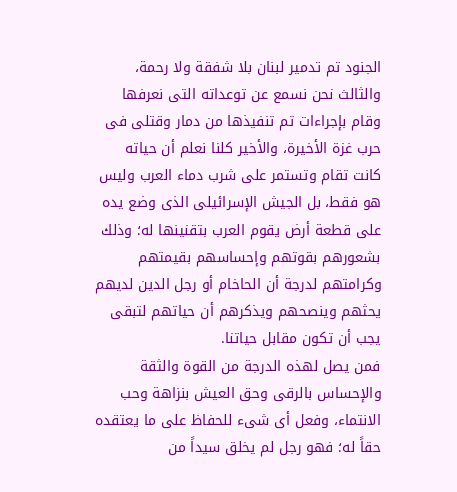الجنود تم تدمير لبنان بلا شفقة ولا رحمة، والثالث نحن نسمع عن توعداته التى نعرفها وقام بإجراءات تم تنفيذها من دمار وقتلى فى حرب غزة الأخيرة، والأخير كلنا نعلم أن حياته كانت تقام وتستمر على شرب دماء العرب وليس هو فقط، بل الجيش الإسرائيلى الذى وضع يده على قطعة أرض يقوم العرب بتقنينها له؛ وذلك بشعورهم بقوتهم وإحساسهم بقيمتهم وكرامتهم لدرجة أن الحاخام أو رجل الدين لديهم يحثهم وينصحهم ويذكرهم أن حياتهم لتبقى يجب أن تكون مقابل حياتنا.
فمن يصل لهذه الدرجة من القوة والثقة والإحساس بالرقى وحق العيش بنزاهة وحب الانتماء، وفعل أى شىء للحفاظ على ما يعتقده حقاً له؛ فهو رجل لم يخلق سيداً من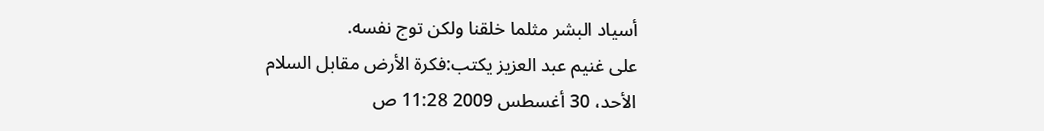أسياد البشر مثلما خلقنا ولكن توج نفسه.
على غنيم عبد العزيز يكتب:فكرة الأرض مقابل السلام
الأحد، 30 أغسطس 2009 11:28 ص